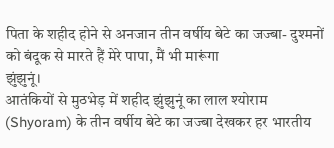पिता के शहीद होने से अनजान तीन वर्षीय बेटे का जज्बा- दुश्मनों को बंदूक से मारते हैं मेरे पापा, मैं भी मारूंगा
झुंझुनूं।
आतंकियों से मुठभेड़ में शहीद झुंझुनूं का लाल श्योराम (Shyoram) के तीन वर्षीय बेटे का जज्बा देखकर हर भारतीय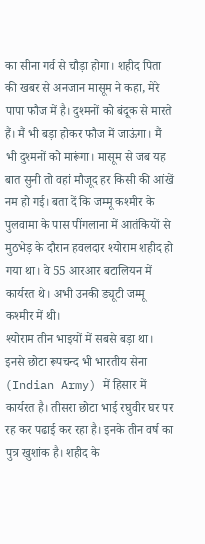का सीना गर्व से चौड़ा होगा। शहीद पिता की खबर से अनजान मासूम ने कहा, मेरे पापा फौज में है। दुश्मनों को बंदूक से मारते हैं। मैं भी बड़ा होकर फौज में जाऊंगा। मैं भी दुश्मनों को मारूंगा। मासूम से जब यह बात सुनी तो वहां मौजूद हर किसी की आंखें नम हो गई। बता दें कि जम्मू कश्मीर के पुलवामा के पास पींगलाना में आतंकियों से मुठभेड़ के दौरान हवलदार श्योराम शहीद हो गया था। वे 55 आरआर बटालियन में कार्यरत थे। अभी उनकी ड्यूटी जम्मू कश्मीर में थी।
श्योराम तीन भाइयों में सबसे बड़ा था। इनसे छोटा रूपचन्द भी भारतीय सेना (Indian Army) में हिसार में कार्यरत है। तीसरा छोटा भाई रघुवीर घर पर रह कर पढाई कर रहा है। इनके तीन वर्ष का पुत्र खुशांक है। शहीद के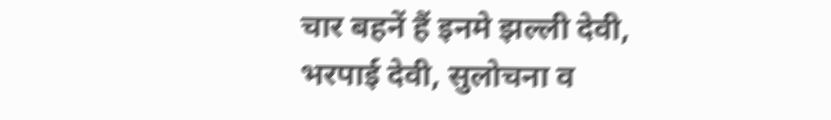चार बहनें हैं इनमे झल्ली देवी, भरपाई देवी, सुलोचना व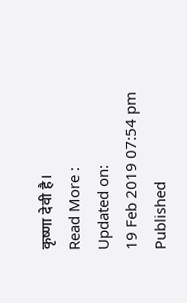कृष्णा देवी है।
Read More :
Updated on:
19 Feb 2019 07:54 pm
Published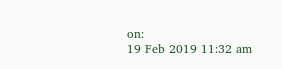on:
19 Feb 2019 11:32 am